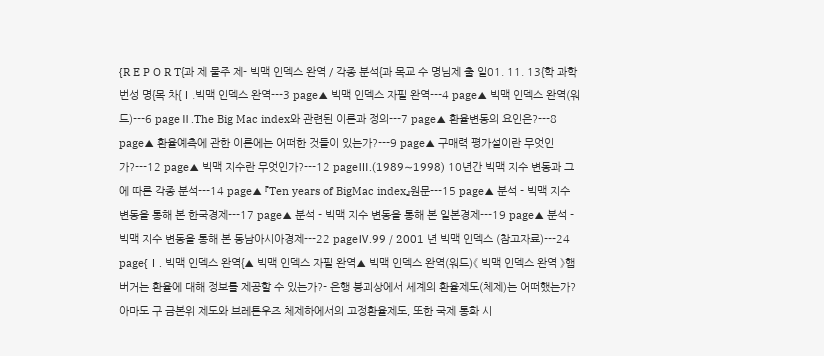{R E P O R T{과 제 물주 제- 빅맥 인덱스 완역 / 각종 분석{과 목교 수 명님제 출 일01. 11. 13{학 과학 번성 명{목 차{Ⅰ.빅맥 인덱스 완역---3 page▲ 빅맥 인덱스 자필 완역---4 page▲ 빅맥 인덱스 완역(워드)---6 pageⅡ.The Big Mac index와 관련된 이론과 정의---7 page▲ 환율변동의 요인은?---8 page▲ 환율예측에 관한 이론에는 어떠한 것들이 있는가?---9 page▲ 구매력 평가설이란 무엇인가?---12 page▲ 빅맥 지수란 무엇인가?---12 pageⅢ.(1989∼1998) 10년간 빅맥 지수 변동과 그에 따른 각종 분석---14 page▲ 『Ten years of BigMac index』원문---15 page▲ 분석 - 빅맥 지수 변동을 통해 본 한국경제---17 page▲ 분석 - 빅맥 지수 변동을 통해 본 일본경제---19 page▲ 분석 - 빅맥 지수 변동을 통해 본 동남아시아경제---22 pageⅣ.99 / 2001 년 빅맥 인덱스 (참고자료)---24 page{Ⅰ. 빅맥 인덱스 완역{▲ 빅맥 인덱스 자필 완역▲ 빅맥 인덱스 완역(워드)《 빅맥 인덱스 완역 》햄버거는 환율에 대해 정보를 제공할 수 있는가?- 은행 붕괴상에서 세계의 환율제도(체제)는 어떠했는가? 아마도 구 금본위 제도와 브레튼우즈 체제하에서의 고정환율제도, 또한 국제 통화 시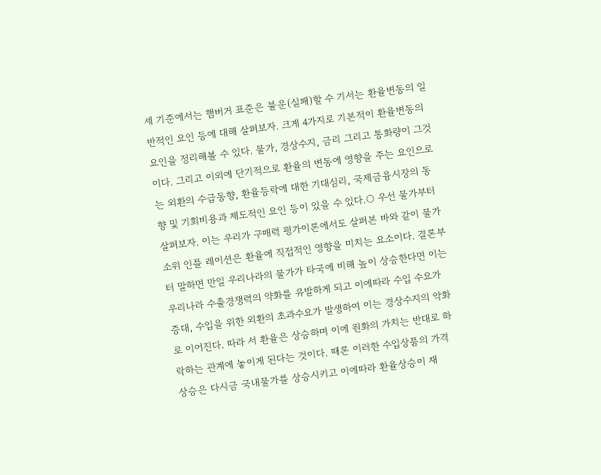세 기준에서는 햄버거 표준은 불운(실패)할 수 기서는 환율변동의 일반적인 요인 등에 대해 살펴보자. 크게 4가지로 기본적이 환율변동의 요인을 정리해볼 수 있다. 물가, 경상수지, 금리 그리고 통화량이 그것이다. 그리고 이외에 단기적으로 환율의 변동에 영향을 주는 요인으로는 외환의 수급동향, 환율등락에 대한 기대심리, 국제금융시장의 동향 및 기회비용과 제도적인 요인 등이 있을 수 있다.○ 우선 물가부터 살펴보자. 이는 우리가 구매력 평가이론에서도 살펴본 바와 같이 물가 소위 인플 레이션은 환율에 직접적인 영향을 미치는 요소이다. 결론부터 말하면 만일 우리나라의 물가가 타국에 비해 높이 상승한다면 이는 우리나라 수출경쟁력의 약화를 유발하게 되고 이에따라 수입 수요가 증대, 수입을 위한 외환의 초과수요가 발생하여 이는 경상수지의 악화로 이어진다. 따라 서 환율은 상승하며 이에 원화의 가치는 반대로 하락하는 관계에 놓이게 된다는 것이다. 때론 이러한 수입상품의 가격 상승은 다시금 국내물가를 상승시키고 이에따라 환율상승이 재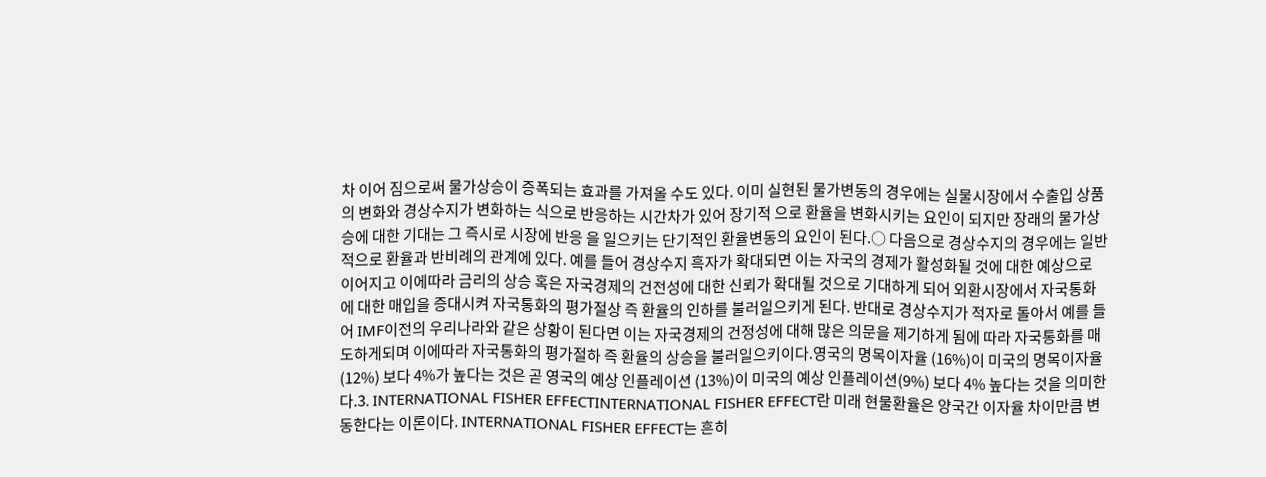차 이어 짐으로써 물가상승이 증폭되는 효과를 가져올 수도 있다. 이미 실현된 물가변동의 경우에는 실물시장에서 수출입 상품의 변화와 경상수지가 변화하는 식으로 반응하는 시간차가 있어 장기적 으로 환율을 변화시키는 요인이 되지만 장래의 물가상승에 대한 기대는 그 즉시로 시장에 반응 을 일으키는 단기적인 환율변동의 요인이 된다.○ 다음으로 경상수지의 경우에는 일반적으로 환율과 반비례의 관계에 있다. 예를 들어 경상수지 흑자가 확대되면 이는 자국의 경제가 활성화될 것에 대한 예상으로 이어지고 이에따라 금리의 상승 혹은 자국경제의 건전성에 대한 신뢰가 확대될 것으로 기대하게 되어 외환시장에서 자국통화에 대한 매입을 증대시켜 자국통화의 평가절상 즉 환율의 인하를 불러일으키게 된다. 반대로 경상수지가 적자로 돌아서 예를 들어 IMF이전의 우리나라와 같은 상황이 된다면 이는 자국경제의 건정성에 대해 많은 의문을 제기하게 됨에 따라 자국통화를 매도하게되며 이에따라 자국통화의 평가절하 즉 환율의 상승을 불러일으키이다.영국의 명목이자율 (16%)이 미국의 명목이자율 (12%) 보다 4%가 높다는 것은 곧 영국의 예상 인플레이션 (13%)이 미국의 예상 인플레이션(9%) 보다 4% 높다는 것을 의미한다.3. INTERNATIONAL FISHER EFFECTINTERNATIONAL FISHER EFFECT란 미래 현물환율은 양국간 이자율 차이만큼 변동한다는 이론이다. INTERNATIONAL FISHER EFFECT는 흔히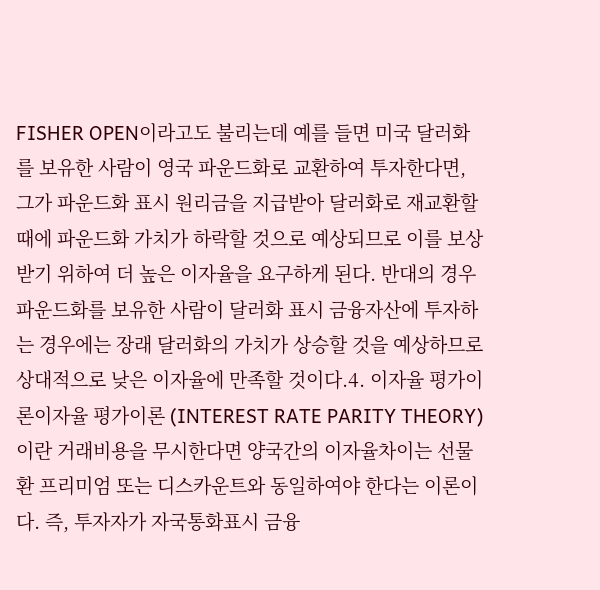FISHER OPEN이라고도 불리는데 예를 들면 미국 달러화를 보유한 사람이 영국 파운드화로 교환하여 투자한다면, 그가 파운드화 표시 원리금을 지급받아 달러화로 재교환할 때에 파운드화 가치가 하락할 것으로 예상되므로 이를 보상받기 위하여 더 높은 이자율을 요구하게 된다. 반대의 경우 파운드화를 보유한 사람이 달러화 표시 금융자산에 투자하는 경우에는 장래 달러화의 가치가 상승할 것을 예상하므로 상대적으로 낮은 이자율에 만족할 것이다.4. 이자율 평가이론이자율 평가이론 (INTEREST RATE PARITY THEORY)이란 거래비용을 무시한다면 양국간의 이자율차이는 선물환 프리미엄 또는 디스카운트와 동일하여야 한다는 이론이다. 즉, 투자자가 자국통화표시 금융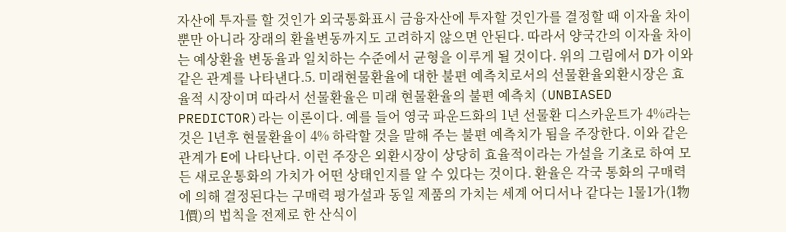자산에 투자를 할 것인가 외국통화표시 금융자산에 투자할 것인가를 결정할 때 이자율 차이뿐만 아니라 장래의 환율변동까지도 고려하지 않으면 안된다. 따라서 양국간의 이자율 차이는 예상환율 변동율과 일치하는 수준에서 균형을 이루게 될 것이다. 위의 그림에서 D가 이와 같은 관계를 나타낸다.5. 미래현물환율에 대한 불편 예측치로서의 선물환율외환시장은 효율적 시장이며 따라서 선물환율은 미래 현물환율의 불편 예측치 (UNBIASED PREDICTOR)라는 이론이다. 예를 들어 영국 파운드화의 1년 선물환 디스카운트가 4%라는 것은 1년후 현물환율이 4% 하락할 것을 말해 주는 불편 예측치가 됨을 주장한다. 이와 같은 관계가 E에 나타난다. 이런 주장은 외환시장이 상당히 효율적이라는 가설을 기초로 하여 모든 새로운통화의 가치가 어떤 상태인지를 알 수 있다는 것이다. 환율은 각국 통화의 구매력에 의해 결정된다는 구매력 평가설과 동일 제품의 가치는 세계 어디서나 같다는 1물1가(1物1價)의 법칙을 전제로 한 산식이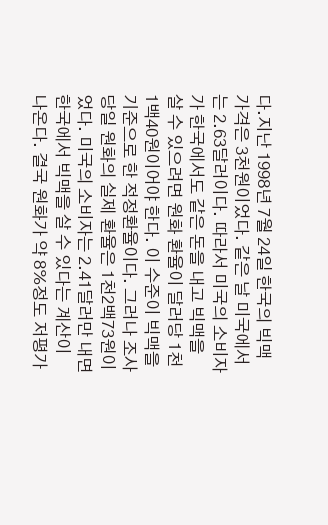다.지난 1998년 7월 24일 한국의 빅맥가격은 3천원이었다. 같은 날 미국에서는 2.63달러이다. 따라서 미국의 소비자가 한국에서도 같은 돈을 내고 빅맥을 살 수 있으려면 원화 환율이 달러당 1천1백40원이어야 한다. 이 수준이 빅맥을 기준으로 한 적정환율이다. 그러나 조사 당일 원화의 실제 환율은 1천2백73원이었다. 미국의 소비자는 2.41달러만 내면 한국에서 빅맥을 살 수 있다는 계산이 나온다. 결국 원화가 약 8%정도 저평가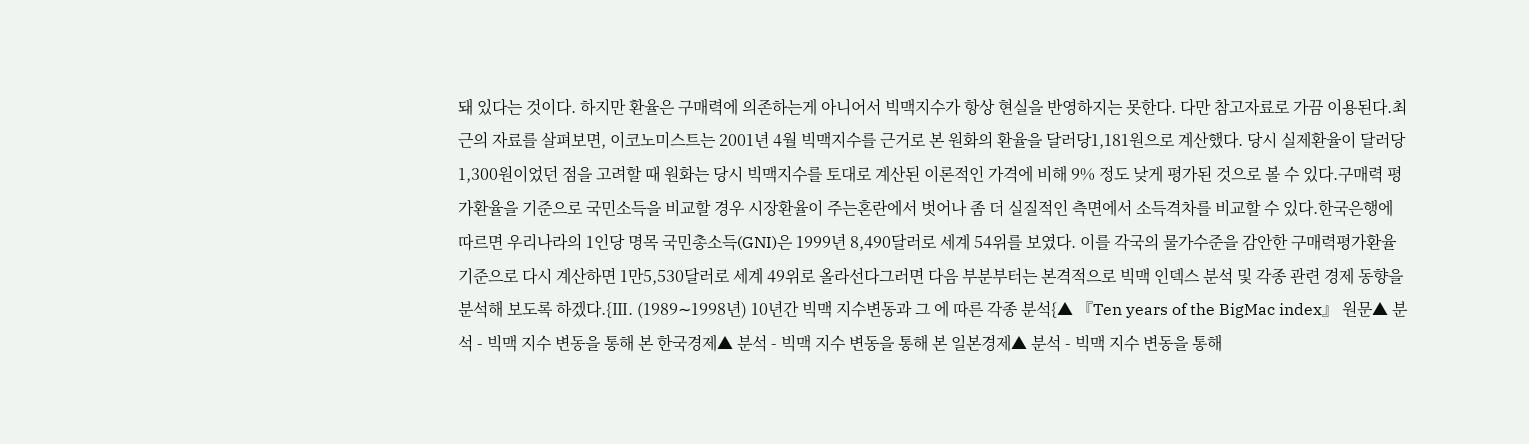돼 있다는 것이다. 하지만 환율은 구매력에 의존하는게 아니어서 빅맥지수가 항상 현실을 반영하지는 못한다. 다만 참고자료로 가끔 이용된다.최근의 자료를 살펴보면, 이코노미스트는 2001년 4월 빅맥지수를 근거로 본 원화의 환율을 달러당1,181원으로 계산했다. 당시 실제환율이 달러당 1,300원이었던 점을 고려할 때 원화는 당시 빅맥지수를 토대로 계산된 이론적인 가격에 비해 9% 정도 낮게 평가된 것으로 볼 수 있다.구매력 평가환율을 기준으로 국민소득을 비교할 경우 시장환율이 주는혼란에서 벗어나 좀 더 실질적인 측면에서 소득격차를 비교할 수 있다.한국은행에 따르면 우리나라의 1인당 명목 국민총소득(GNI)은 1999년 8,490달러로 세계 54위를 보였다. 이를 각국의 물가수준을 감안한 구매력평가환율 기준으로 다시 계산하면 1만5,530달러로 세계 49위로 올라선다그러면 다음 부분부터는 본격적으로 빅맥 인덱스 분석 및 각종 관련 경제 동향을 분석해 보도록 하겠다.{Ⅲ. (1989∼1998년) 10년간 빅맥 지수변동과 그 에 따른 각종 분석{▲ 『Ten years of the BigMac index』 원문▲ 분석 - 빅맥 지수 변동을 통해 본 한국경제▲ 분석 - 빅맥 지수 변동을 통해 본 일본경제▲ 분석 - 빅맥 지수 변동을 통해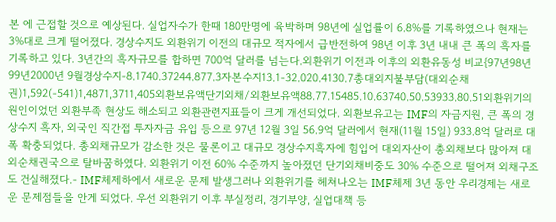본 에 근접할 것으로 예상된다. 실업자수가 한때 180만명에 육박하며 98년에 실업률이 6.8%를 기록하였으나 현재는 3%대로 크게 떨어졌다. 경상수지도 외환위기 이전의 대규모 적자에서 급반전하여 98년 이후 3년 내내 큰 폭의 흑자를 기록하고 있다. 3년간의 흑자규모를 합하면 700억 달러를 넘는다.외환위기 이전과 이후의 외환유동성 비교{97년98년99년2000년 9월경상수지-8.1740.37244.877.3자본수지13.1-32.020.4130.7총대외지불부담(대외순채권)1,592(-541)1,4871,3711,405외환보유액단기외채/외환보유액88.77.15485.10.63740.50.53933.80.51외환위기의 원인이었던 외환부족 현상도 해소되고 외환관련지표들이 크게 개선되었다. 외환보유고는 IMF의 자금지원, 큰 폭의 경상수지 흑자, 외국인 직간접 투자자금 유입 등으로 97년 12월 3일 56.9억 달러에서 현재(11월 15일) 933.8억 달러로 대폭 확충되었다. 총외채규모가 감소한 것은 물론이고 대규모 경상수지흑자에 힘입어 대외자산이 총외채보다 많아져 대외순채권국으로 탈바꿈하였다. 외환위기 이전 60% 수준까지 높아졌던 단기외채비중도 30% 수준으로 떨어져 외채구조도 건실해졌다.- IMF체제하에서 새로운 문제 발생그러나 외환위기를 헤쳐나오는 IMF체제 3년 동안 우리경제는 새로운 문제점들을 안게 되었다. 우선 외환위기 이후 부실정리, 경기부양, 실업대책 등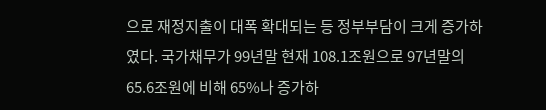으로 재정지출이 대폭 확대되는 등 정부부담이 크게 증가하였다. 국가채무가 99년말 현재 108.1조원으로 97년말의 65.6조원에 비해 65%나 증가하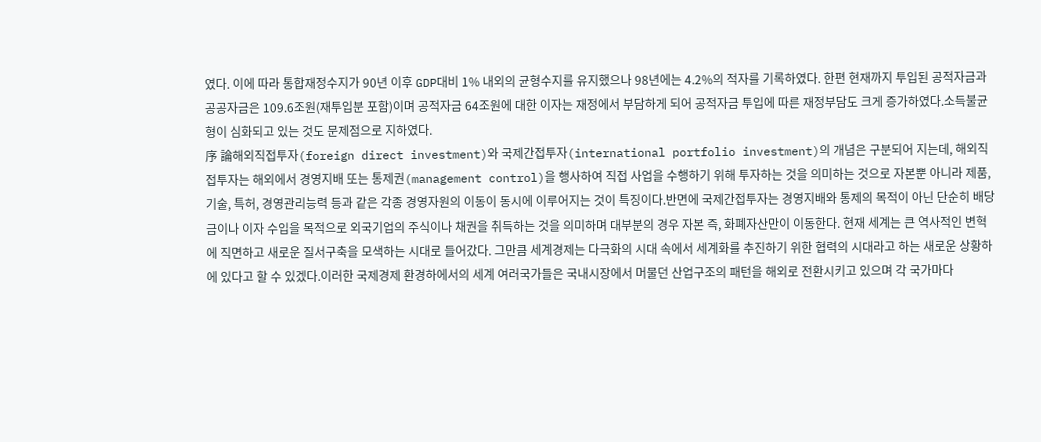였다. 이에 따라 통합재정수지가 90년 이후 GDP대비 1% 내외의 균형수지를 유지했으나 98년에는 4.2%의 적자를 기록하였다. 한편 현재까지 투입된 공적자금과 공공자금은 109.6조원(재투입분 포함)이며 공적자금 64조원에 대한 이자는 재정에서 부담하게 되어 공적자금 투입에 따른 재정부담도 크게 증가하였다.소득불균형이 심화되고 있는 것도 문제점으로 지하였다.
序 論해외직접투자(foreign direct investment)와 국제간접투자(international portfolio investment)의 개념은 구분되어 지는데, 해외직접투자는 해외에서 경영지배 또는 통제권(management control)을 행사하여 직접 사업을 수행하기 위해 투자하는 것을 의미하는 것으로 자본뿐 아니라 제품, 기술, 특허, 경영관리능력 등과 같은 각종 경영자원의 이동이 동시에 이루어지는 것이 특징이다.반면에 국제간접투자는 경영지배와 통제의 목적이 아닌 단순히 배당금이나 이자 수입을 목적으로 외국기업의 주식이나 채권을 취득하는 것을 의미하며 대부분의 경우 자본 즉, 화폐자산만이 이동한다. 현재 세계는 큰 역사적인 변혁에 직면하고 새로운 질서구축을 모색하는 시대로 들어갔다. 그만큼 세계경제는 다극화의 시대 속에서 세계화를 추진하기 위한 협력의 시대라고 하는 새로운 상황하에 있다고 할 수 있겠다.이러한 국제경제 환경하에서의 세계 여러국가들은 국내시장에서 머물던 산업구조의 패턴을 해외로 전환시키고 있으며 각 국가마다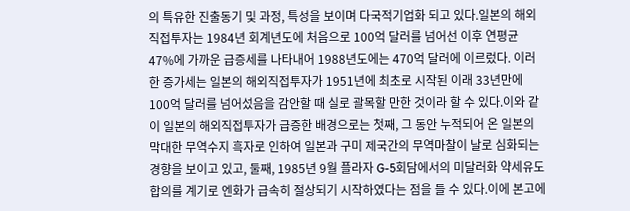의 특유한 진출동기 및 과정, 특성을 보이며 다국적기업화 되고 있다.일본의 해외직접투자는 1984년 회계년도에 처음으로 100억 달러를 넘어선 이후 연평균 47%에 가까운 급증세를 나타내어 1988년도에는 470억 달러에 이르렀다. 이러한 증가세는 일본의 해외직접투자가 1951년에 최초로 시작된 이래 33년만에 100억 달러를 넘어섰음을 감안할 때 실로 괄목할 만한 것이라 할 수 있다.이와 같이 일본의 해외직접투자가 급증한 배경으로는 첫째, 그 동안 누적되어 온 일본의 막대한 무역수지 흑자로 인하여 일본과 구미 제국간의 무역마찰이 날로 심화되는 경향을 보이고 있고, 둘째, 1985년 9월 플라자 G-5회담에서의 미달러화 약세유도 합의를 계기로 엔화가 급속히 절상되기 시작하였다는 점을 들 수 있다.이에 본고에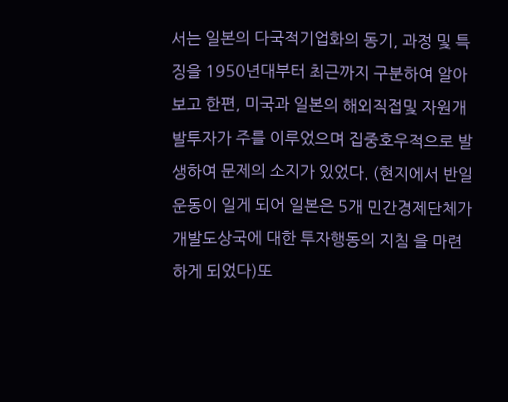서는 일본의 다국적기업화의 동기, 과정 및 특징을 1950년대부터 최근까지 구분하여 알아보고 한편, 미국과 일본의 해외직접및 자원개발투자가 주를 이루었으며 집중호우적으로 발생하여 문제의 소지가 있었다. (현지에서 반일 운동이 일게 되어 일본은 5개 민간경제단체가 개발도상국에 대한 투자행동의 지침 을 마련하게 되었다)또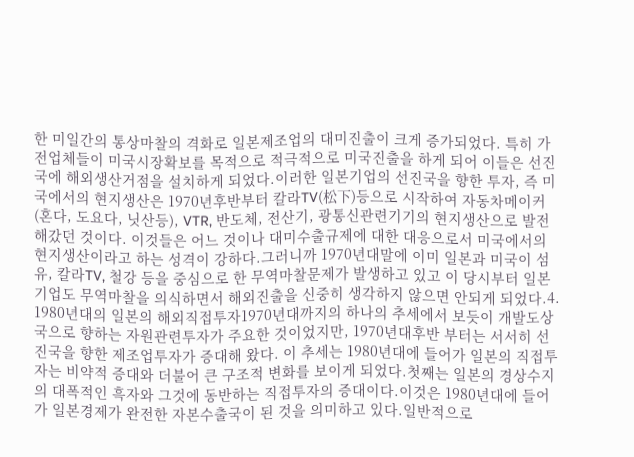한 미일간의 통상마찰의 격화로 일본제조업의 대미진출이 크게 증가되었다. 특히 가전업체들이 미국시장확보를 목적으로 적극적으로 미국진출을 하게 되어 이들은 선진국에 해외생산거점을 설치하게 되었다.이러한 일본기업의 선진국을 향한 투자, 즉 미국에서의 현지생산은 1970년후반부터 칼라TV(松下)등으로 시작하여 자동차메이커(혼다, 도요다, 닛산등), VTR, 반도체, 전산기, 광통신관련기기의 현지생산으로 발전해갔던 것이다. 이것들은 어느 것이나 대미수출규제에 대한 대응으로서 미국에서의 현지생산이라고 하는 성격이 강하다.그러니까 1970년대말에 이미 일본과 미국이 섬유, 칼라TV, 철강 등을 중심으로 한 무역마찰문제가 발생하고 있고 이 당시부터 일본기업도 무역마찰을 의식하면서 해외진출을 신중히 생각하지 않으면 안되게 되었다.4. 1980년대의 일본의 해외직접투자1970년대까지의 하나의 추세에서 보듯이 개발도상국으로 향하는 자원관련투자가 주요한 것이었지만, 1970년대후반 부터는 서서히 선진국을 향한 제조업투자가 증대해 왔다. 이 추세는 1980년대에 들어가 일본의 직접투자는 비약적 증대와 더불어 큰 구조적 변화를 보이게 되었다.첫째는 일본의 경상수지의 대폭적인 흑자와 그것에 동반하는 직접투자의 증대이다.이것은 1980년대에 들어가 일본경제가 완전한 자본수출국이 된 것을 의미하고 있다.일반적으로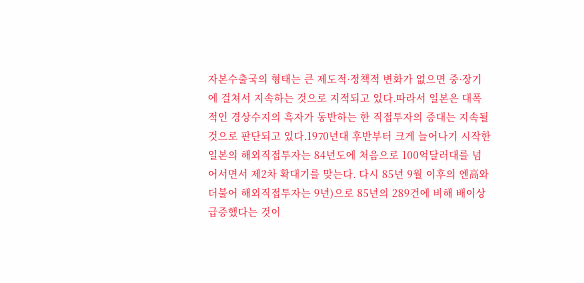자본수출국의 형태는 큰 제도적·정책적 변화가 없으면 중·장기에 걸쳐서 지속하는 것으로 지적되고 있다.따라서 일본은 대폭적인 경상수지의 흑자가 동반하는 한 직접투자의 증대는 지속될 것으로 판단되고 있다.1970년대 후반부터 크게 늘어나기 시작한 일본의 해외직접투자는 84년도에 처음으로 100억달러대를 넘어서면서 제2차 확대기를 맞는다. 다시 85년 9월 이후의 엔高와 더불어 해외직접투자는 9년)으로 85년의 289건에 비해 배이상 급증했다는 것이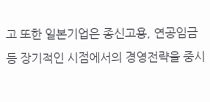고 또한 일본기업은 종신고용, 연공임금등 장기적인 시점에서의 경영전략을 중시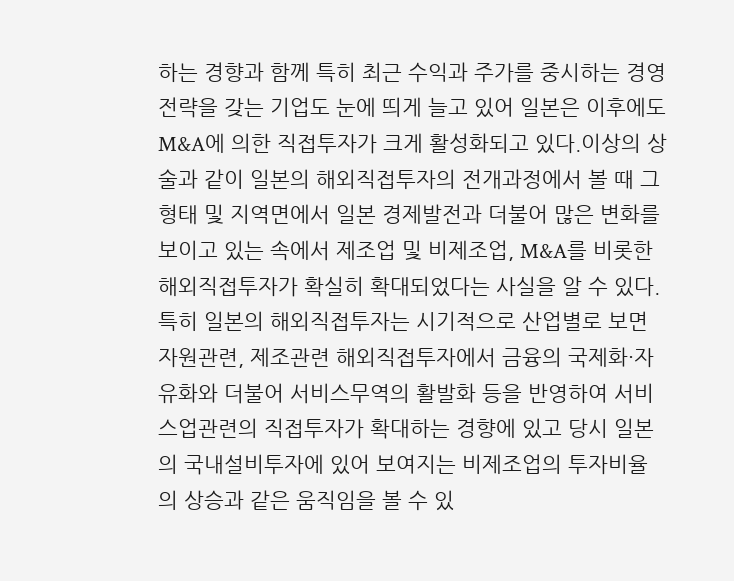하는 경향과 함께 특히 최근 수익과 주가를 중시하는 경영전략을 갖는 기업도 눈에 띄게 늘고 있어 일본은 이후에도 M&A에 의한 직접투자가 크게 활성화되고 있다.이상의 상술과 같이 일본의 해외직접투자의 전개과정에서 볼 때 그 형태 및 지역면에서 일본 경제발전과 더불어 많은 변화를 보이고 있는 속에서 제조업 및 비제조업, M&A를 비롯한 해외직접투자가 확실히 확대되었다는 사실을 알 수 있다.특히 일본의 해외직접투자는 시기적으로 산업별로 보면 자원관련, 제조관련 해외직접투자에서 금융의 국제화·자유화와 더불어 서비스무역의 활발화 등을 반영하여 서비스업관련의 직접투자가 확대하는 경향에 있고 당시 일본의 국내설비투자에 있어 보여지는 비제조업의 투자비율의 상승과 같은 움직임을 볼 수 있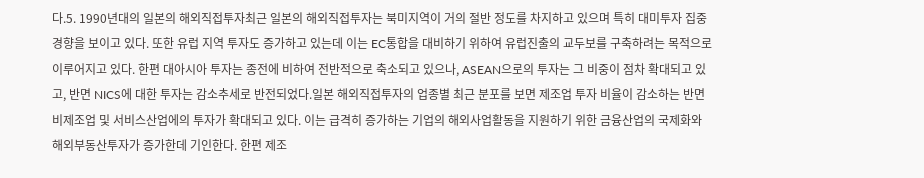다.5. 1990년대의 일본의 해외직접투자최근 일본의 해외직접투자는 북미지역이 거의 절반 정도를 차지하고 있으며 특히 대미투자 집중경향을 보이고 있다. 또한 유럽 지역 투자도 증가하고 있는데 이는 EC통합을 대비하기 위하여 유럽진출의 교두보를 구축하려는 목적으로 이루어지고 있다. 한편 대아시아 투자는 종전에 비하여 전반적으로 축소되고 있으나, ASEAN으로의 투자는 그 비중이 점차 확대되고 있고, 반면 NICS에 대한 투자는 감소추세로 반전되었다.일본 해외직접투자의 업종별 최근 분포를 보면 제조업 투자 비율이 감소하는 반면 비제조업 및 서비스산업에의 투자가 확대되고 있다. 이는 급격히 증가하는 기업의 해외사업활동을 지원하기 위한 금융산업의 국제화와 해외부동산투자가 증가한데 기인한다. 한편 제조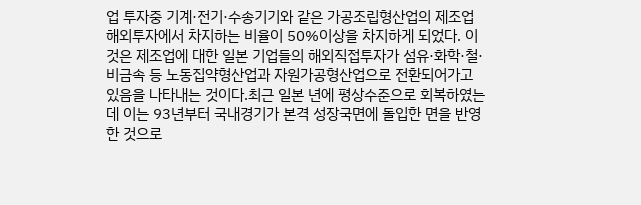업 투자중 기계·전기·수송기기와 같은 가공조립형산업의 제조업해외투자에서 차지하는 비율이 50%이상을 차지하게 되었다. 이것은 제조업에 대한 일본 기업들의 해외직접투자가 섬유·화학·철·비금속 등 노동집약형산업과 자원가공형산업으로 전환되어가고 있음을 나타내는 것이다.최근 일본 년에 평상수준으로 회복하였는데 이는 93년부터 국내경기가 본격 성장국면에 돌입한 면을 반영한 것으로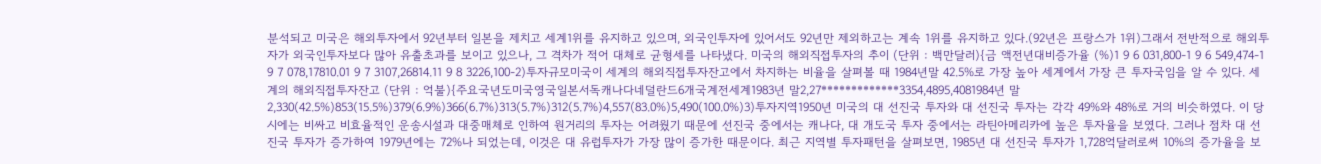분석되고 미국은 해외투자에서 92년부터 일본을 제치고 세계1위를 유지하고 있으며, 외국인투자에 있어서도 92년만 제외하고는 계속 1위를 유지하고 있다.(92년은 프랑스가 1위)그래서 전반적으로 해외투자가 외국인투자보다 많아 유출초과를 보이고 있으나, 그 격차가 적어 대체로 균형세를 나타냈다. 미국의 해외직접투자의 추이 (단위 : 백만달러){금 액전년대비증가율 (%)1 9 6 031,800-1 9 6 549,474-1 9 7 078,17810.01 9 7 3107,26814.11 9 8 3226,100-2)투자규모미국이 세계의 해외직접투자잔고에서 차지하는 비율을 살펴볼 때 1984년말 42.5%로 가장 높아 세계에서 가장 큰 투자국임을 알 수 있다. 세계의 해외직접투자잔고 (단위 : 억불){주요국년도미국영국일본서독캐나다네덜란드6개국계전세계1983년 말2,27*************3354,4895,4081984년 말2,330(42.5%)853(15.5%)379(6.9%)366(6.7%)313(5.7%)312(5.7%)4,557(83.0%)5,490(100.0%)3)투자지역1950년 미국의 대 선진국 투자와 대 선진국 투자는 각각 49%와 48%로 거의 비슷하였다. 이 당시에는 비싸고 비효율적인 운송시설과 대중매체로 인하여 원거리의 투자는 어려웠기 때문에 선진국 중에서는 캐나다, 대 개도국 투자 중에서는 라틴아메리카에 높은 투자율을 보였다. 그러나 점차 대 선진국 투자가 증가하여 1979년에는 72%나 되었는데, 이것은 대 유럽투자가 가장 많이 증가한 때문이다. 최근 지역별 투자패턴을 살펴보면, 1985년 대 선진국 투자가 1,728억달러로써 10%의 증가율을 보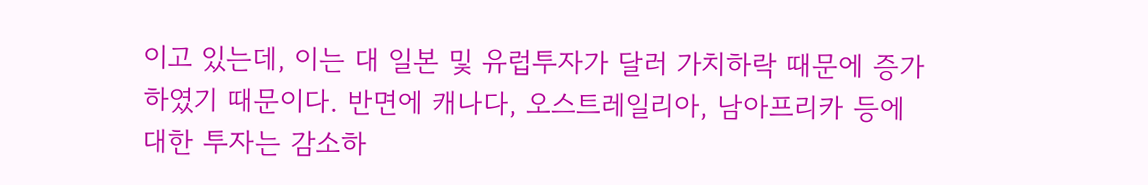이고 있는데, 이는 대 일본 및 유럽투자가 달러 가치하락 때문에 증가하였기 때문이다. 반면에 캐나다, 오스트레일리아, 남아프리카 등에 대한 투자는 감소하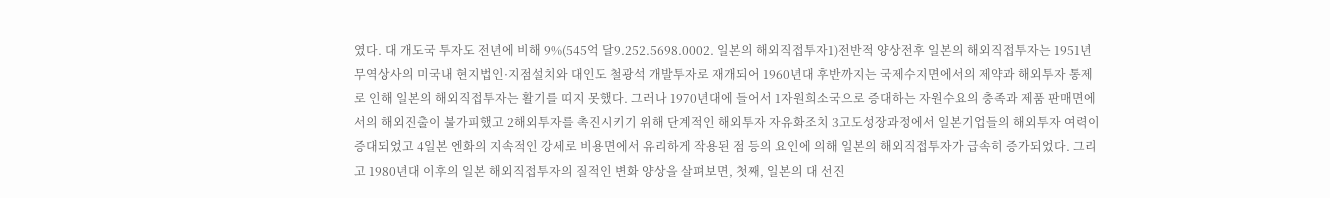였다. 대 개도국 투자도 전년에 비해 9%(545억 달9.252.5698.0002. 일본의 해외직접투자1)전반적 양상전후 일본의 해외직접투자는 1951년 무역상사의 미국내 현지법인·지점설치와 대인도 철광석 개발투자로 재개되어 1960년대 후반까지는 국제수지면에서의 제약과 해외투자 통제로 인해 일본의 해외직접투자는 활기를 띠지 못했다. 그러나 1970년대에 들어서 1자원희소국으로 증대하는 자원수요의 충족과 제품 판매면에서의 해외진출이 불가피했고 2해외투자를 촉진시키기 위해 단계적인 해외투자 자유화조치 3고도성장과정에서 일본기업들의 해외투자 여력이 증대되었고 4일본 엔화의 지속적인 강세로 비용면에서 유리하게 작용된 점 등의 요인에 의해 일본의 해외직접투자가 급속히 증가되었다. 그리고 1980년대 이후의 일본 해외직접투자의 질적인 변화 양상을 살펴보면, 첫째, 일본의 대 선진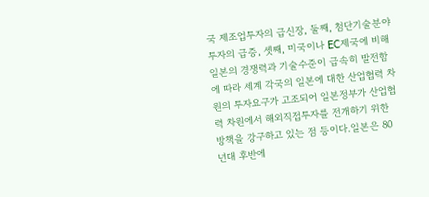국 제조업투자의 급신장, 둘째, 첨단기술분야 투자의 급증, 셋째, 미국이나 EC제국에 비해 일본의 경쟁력과 기술수준이 급속히 발전함에 따라 세계 각국의 일본에 대한 산업협력 차원의 투자요구가 고조되어 일본정부가 산업협력 차원에서 해외직접투자를 전개하기 위한 방책을 강구하고 있는 점 등이다.일본은 80년대 후반에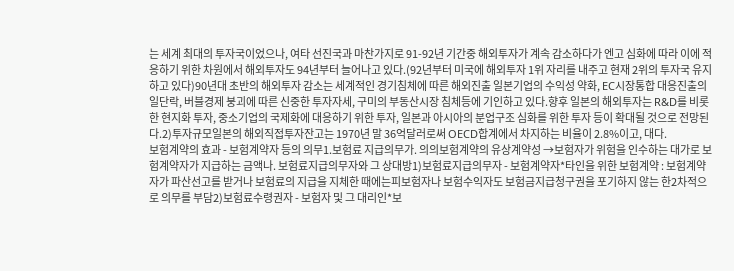는 세계 최대의 투자국이었으나, 여타 선진국과 마찬가지로 91-92년 기간중 해외투자가 계속 감소하다가 엔고 심화에 따라 이에 적응하기 위한 차원에서 해외투자도 94년부터 늘어나고 있다.(92년부터 미국에 해외투자 1위 자리를 내주고 현재 2위의 투자국 유지하고 있다)90년대 초반의 해외투자 감소는 세계적인 경기침체에 따른 해외진출 일본기업의 수익성 약화, EC시장통합 대응진출의 일단락, 버블경제 붕괴에 따른 신중한 투자자세, 구미의 부동산시장 침체등에 기인하고 있다.향후 일본의 해외투자는 R&D를 비롯한 현지화 투자, 중소기업의 국제화에 대응하기 위한 투자, 일본과 아시아의 분업구조 심화를 위한 투자 등이 확대될 것으로 전망된다.2)투자규모일본의 해외직접투자잔고는 1970년 말 36억달러로써 OECD합계에서 차지하는 비율이 2.8%이고, 대다.
보험계약의 효과 - 보험계약자 등의 의무1.보험료 지급의무가. 의의보험계약의 유상계약성 →보험자가 위험을 인수하는 대가로 보험계약자가 지급하는 금액나. 보험료지급의무자와 그 상대방1)보험료지급의무자 - 보험계약자*타인을 위한 보험계약 : 보험계약자가 파산선고를 받거나 보험료의 지급을 지체한 때에는피보험자나 보험수익자도 보험금지급청구권을 포기하지 않는 한2차적으로 의무를 부담2)보험료수령권자 - 보험자 및 그 대리인*보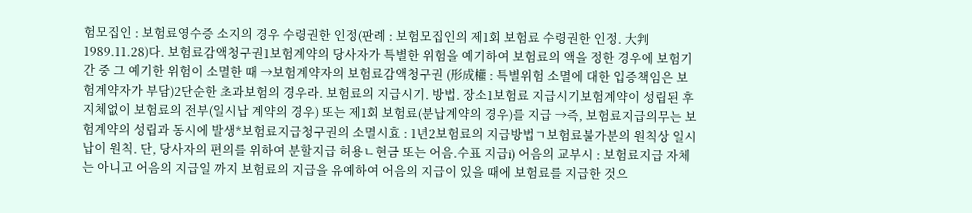험모집인 : 보험료영수증 소지의 경우 수령권한 인정(판례 : 보험모집인의 제1회 보험료 수령권한 인정. 大判 1989.11.28)다. 보험료감액청구권1보험계약의 당사자가 특별한 위험을 예기하여 보험료의 액을 정한 경우에 보험기간 중 그 예기한 위험이 소멸한 때 →보험계약자의 보험료감액청구권 (形成權 : 특별위험 소멸에 대한 입증책임은 보험계약자가 부담)2단순한 초과보험의 경우라. 보험료의 지급시기. 방법. 장소1보험료 지급시기보험계약이 성립된 후 지체없이 보험료의 전부(일시납 계약의 경우) 또는 제1회 보험료(분납계약의 경우)를 지급 →즉, 보험료지급의무는 보험계약의 성립과 동시에 발생*보험료지급청구권의 소멸시효 : 1년2보험료의 지급방법ㄱ보험료불가분의 원칙상 일시납이 원칙. 단, 당사자의 편의를 위하여 분할지급 허용ㄴ현금 또는 어음.수표 지급i) 어음의 교부시 : 보험료지급 자체는 아니고 어음의 지급일 까지 보험료의 지급을 유예하여 어음의 지급이 있을 때에 보험료를 지급한 것으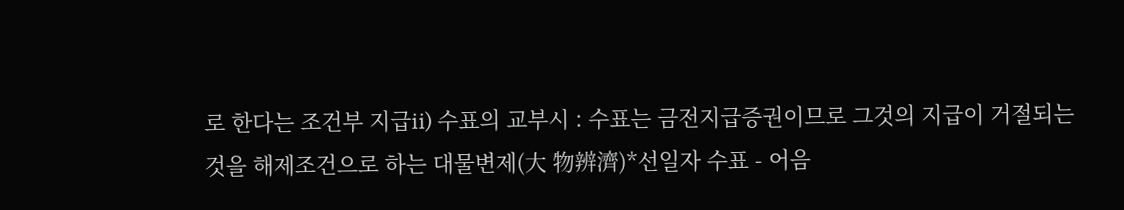로 한다는 조건부 지급ii) 수표의 교부시 : 수표는 금전지급증권이므로 그것의 지급이 거절되는 것을 해제조건으로 하는 대물변제(大 物辨濟)*선일자 수표 - 어음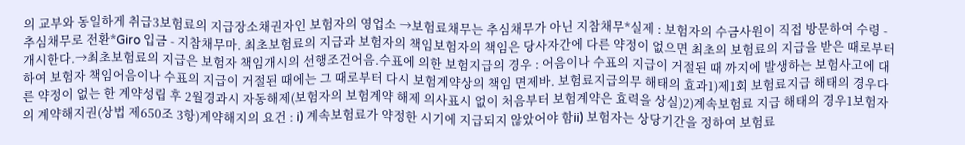의 교부와 동일하게 취급3보험료의 지급장소채권자인 보험자의 영업소 →보험료채무는 추심채무가 아닌 지참채무*실제 : 보험자의 수금사원이 직접 방문하여 수령 - 추심채무로 전환*Giro 입금 - 지참채무마. 최초보험료의 지급과 보험자의 책임보험자의 책임은 당사자간에 다른 약정이 없으면 최초의 보험료의 지급을 받은 때로부터 개시한다.→최초보험료의 지급은 보험자 책임개시의 선행조건어음.수표에 의한 보험지급의 경우 : 어음이나 수표의 지급이 거절된 때 까지에 발생하는 보험사고에 대하여 보험자 책임어음이나 수표의 지급이 거절된 때에는 그 때로부터 다시 보험계약상의 책임 면제바. 보험료지급의무 해태의 효과1)제1회 보험료지급 해태의 경우다른 약정이 없는 한 계약성립 후 2월경과시 자동해제(보험자의 보험계약 해제 의사표시 없이 처음부터 보험계약은 효력을 상실)2)계속보험료 지급 해태의 경우1보험자의 계약해지권(상법 제650조 3항)계약해지의 요건 : i) 계속보험료가 약정한 시기에 지급되지 않았어야 함ii) 보험자는 상당기간을 정하여 보험료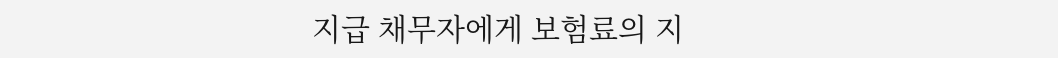지급 채무자에게 보험료의 지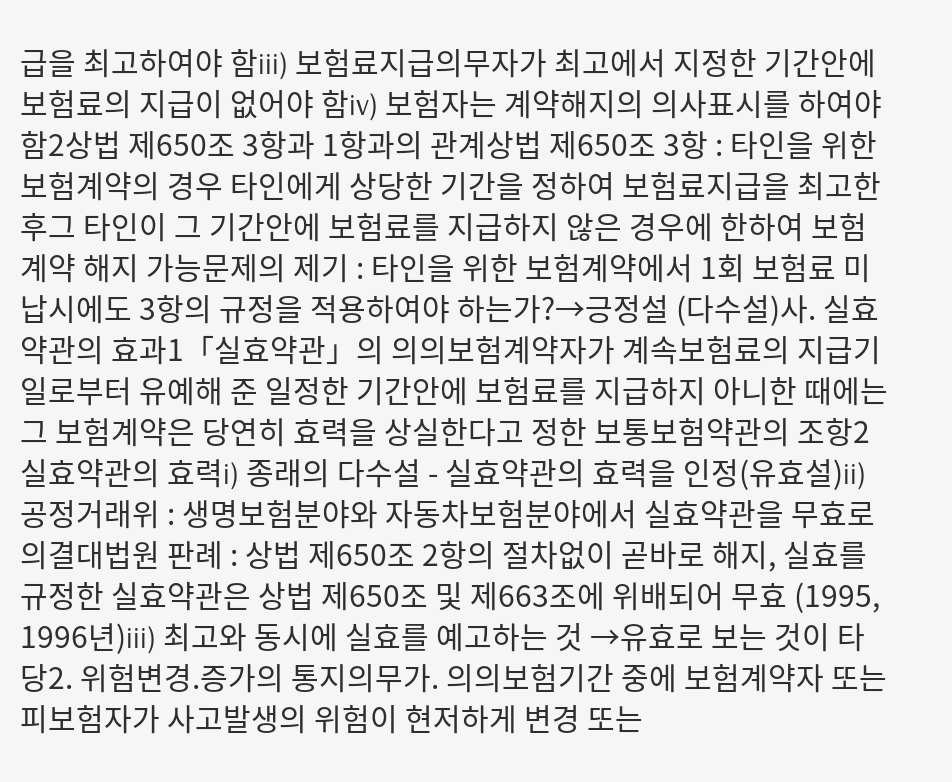급을 최고하여야 함iii) 보험료지급의무자가 최고에서 지정한 기간안에 보험료의 지급이 없어야 함iv) 보험자는 계약해지의 의사표시를 하여야 함2상법 제650조 3항과 1항과의 관계상법 제650조 3항 : 타인을 위한 보험계약의 경우 타인에게 상당한 기간을 정하여 보험료지급을 최고한 후그 타인이 그 기간안에 보험료를 지급하지 않은 경우에 한하여 보험계약 해지 가능문제의 제기 : 타인을 위한 보험계약에서 1회 보험료 미납시에도 3항의 규정을 적용하여야 하는가?→긍정설 (다수설)사. 실효약관의 효과1「실효약관」의 의의보험계약자가 계속보험료의 지급기일로부터 유예해 준 일정한 기간안에 보험료를 지급하지 아니한 때에는그 보험계약은 당연히 효력을 상실한다고 정한 보통보험약관의 조항2실효약관의 효력i) 종래의 다수설 - 실효약관의 효력을 인정(유효설)ii) 공정거래위 : 생명보험분야와 자동차보험분야에서 실효약관을 무효로 의결대법원 판례 : 상법 제650조 2항의 절차없이 곧바로 해지, 실효를 규정한 실효약관은 상법 제650조 및 제663조에 위배되어 무효 (1995, 1996년)iii) 최고와 동시에 실효를 예고하는 것 →유효로 보는 것이 타당2. 위험변경.증가의 통지의무가. 의의보험기간 중에 보험계약자 또는 피보험자가 사고발생의 위험이 현저하게 변경 또는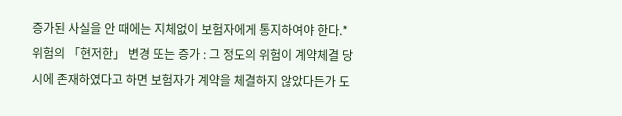증가된 사실을 안 때에는 지체없이 보험자에게 통지하여야 한다.*위험의 「현저한」 변경 또는 증가 : 그 정도의 위험이 계약체결 당시에 존재하였다고 하면 보험자가 계약을 체결하지 않았다든가 도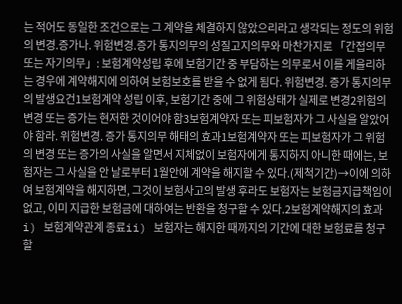는 적어도 동일한 조건으로는 그 계약을 체결하지 않았으리라고 생각되는 정도의 위험의 변경.증가나. 위험변경.증가 통지의무의 성질고지의무와 마찬가지로 「간접의무 또는 자기의무」: 보험계약성립 후에 보험기간 중 부담하는 의무로서 이를 게을리하는 경우에 계약해지에 의하여 보험보호를 받을 수 없게 됨다. 위험변경. 증가 통지의무의 발생요건1보험계약 성립 이후, 보험기간 중에 그 위험상태가 실제로 변경2위험의 변경 또는 증가는 현저한 것이어야 함3보험계약자 또는 피보험자가 그 사실을 알았어야 함라. 위험변경. 증가 통지의무 해태의 효과1보험계약자 또는 피보험자가 그 위험의 변경 또는 증가의 사실을 알면서 지체없이 보험자에게 통지하지 아니한 때에는, 보험자는 그 사실을 안 날로부터 1월안에 계약을 해지할 수 있다.(제척기간)→이에 의하여 보험계약을 해지하면, 그것이 보험사고의 발생 후라도 보험자는 보험금지급책임이 없고, 이미 지급한 보험금에 대하여는 반환을 청구할 수 있다.2보험계약해지의 효과i) 보험계약관계 종료ii) 보험자는 해지한 때까지의 기간에 대한 보험료를 청구할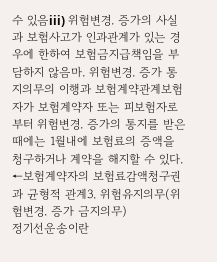수 있음iii) 위험변경. 증가의 사실과 보험사고가 인과관계가 있는 경우에 한하여 보험금지급책임을 부담하지 않음마. 위험변경. 증가 통지의무의 이행과 보험계약관계보험자가 보험계약자 또는 피보험자로부터 위험변경. 증가의 통지를 받은 때에는 1월내에 보험료의 증액을 청구하거나 계약을 해지할 수 있다. ←보험계약자의 보험료감액청구권과 균형적 관계3. 위험유지의무(위험변경. 증가 금지의무)
정기선운송이란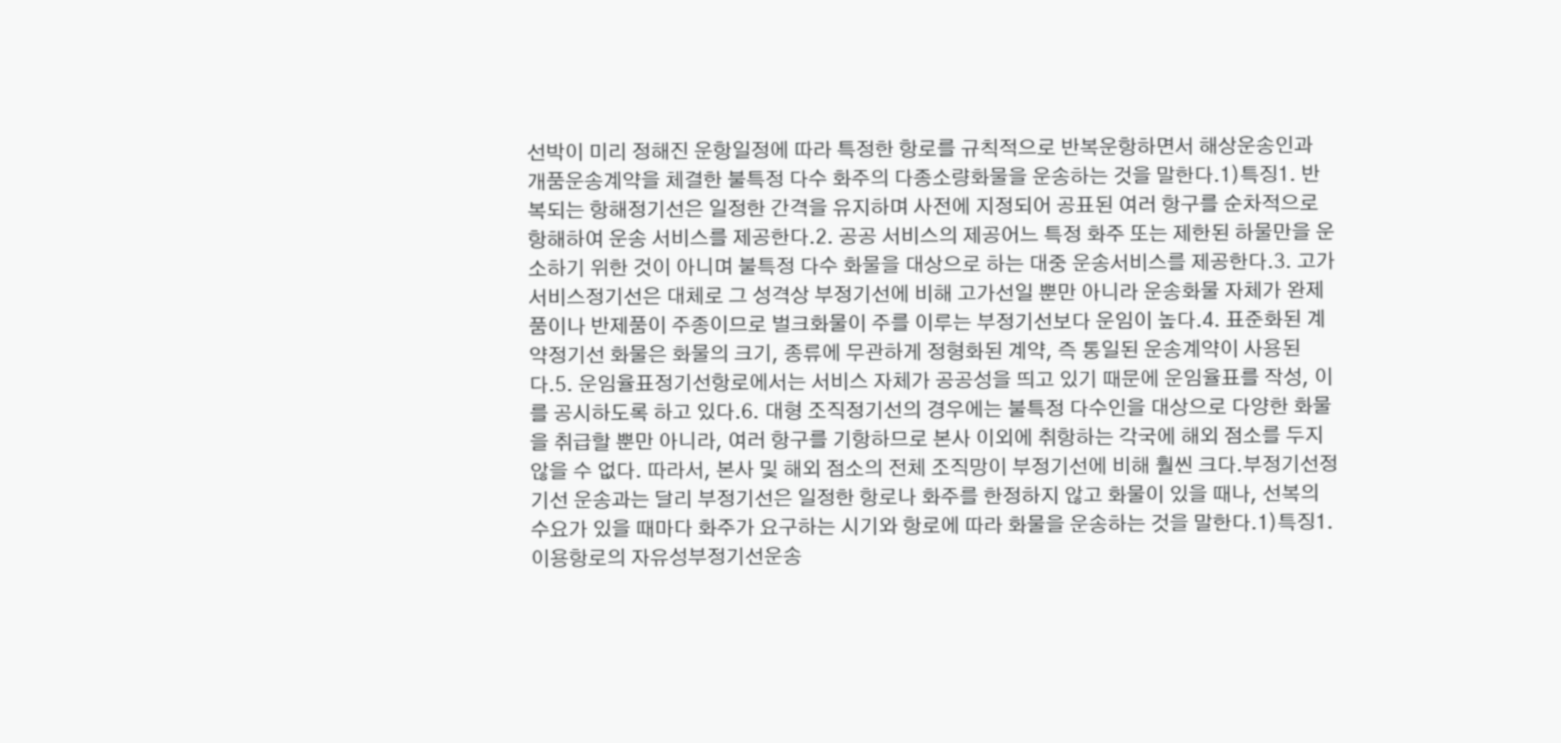선박이 미리 정해진 운항일정에 따라 특정한 항로를 규칙적으로 반복운항하면서 해상운송인과 개품운송계약을 체결한 불특정 다수 화주의 다종소량화물을 운송하는 것을 말한다.1)특징1. 반복되는 항해정기선은 일정한 간격을 유지하며 사전에 지정되어 공표된 여러 항구를 순차적으로 항해하여 운송 서비스를 제공한다.2. 공공 서비스의 제공어느 특정 화주 또는 제한된 하물만을 운소하기 위한 것이 아니며 불특정 다수 화물을 대상으로 하는 대중 운송서비스를 제공한다.3. 고가 서비스정기선은 대체로 그 성격상 부정기선에 비해 고가선일 뿐만 아니라 운송화물 자체가 완제품이나 반제품이 주종이므로 벌크화물이 주를 이루는 부정기선보다 운임이 높다.4. 표준화된 계약정기선 화물은 화물의 크기, 종류에 무관하게 정형화된 계약, 즉 통일된 운송계약이 사용된다.5. 운임율표정기선항로에서는 서비스 자체가 공공성을 띄고 있기 때문에 운임율표를 작성, 이를 공시하도록 하고 있다.6. 대형 조직정기선의 경우에는 불특정 다수인을 대상으로 다양한 화물을 취급할 뿐만 아니라, 여러 항구를 기항하므로 본사 이외에 취항하는 각국에 해외 점소를 두지 않을 수 없다. 따라서, 본사 및 해외 점소의 전체 조직망이 부정기선에 비해 훨씬 크다.부정기선정기선 운송과는 달리 부정기선은 일정한 항로나 화주를 한정하지 않고 화물이 있을 때나, 선복의 수요가 있을 때마다 화주가 요구하는 시기와 항로에 따라 화물을 운송하는 것을 말한다.1)특징1. 이용항로의 자유성부정기선운송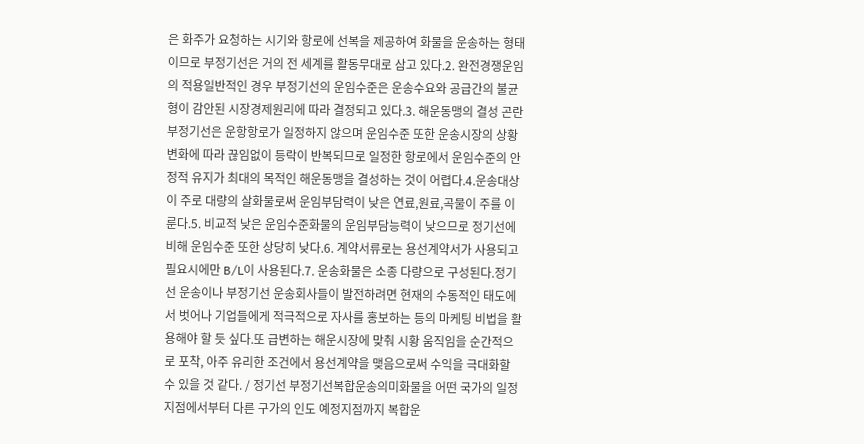은 화주가 요청하는 시기와 항로에 선복을 제공하여 화물을 운송하는 형태이므로 부정기선은 거의 전 세계를 활동무대로 삼고 있다.2. 완전경쟁운임의 적용일반적인 경우 부정기선의 운임수준은 운송수요와 공급간의 불균형이 감안된 시장경제원리에 따라 결정되고 있다.3. 해운동맹의 결성 곤란부정기선은 운항항로가 일정하지 않으며 운임수준 또한 운송시장의 상황변화에 따라 끊임없이 등락이 반복되므로 일정한 항로에서 운임수준의 안정적 유지가 최대의 목적인 해운동맹을 결성하는 것이 어렵다.4.운송대상이 주로 대량의 살화물로써 운임부담력이 낮은 연료,원료,곡물이 주를 이룬다.5. 비교적 낮은 운임수준화물의 운임부담능력이 낮으므로 정기선에 비해 운임수준 또한 상당히 낮다.6. 계약서류로는 용선계약서가 사용되고 필요시에만 B/L이 사용된다.7. 운송화물은 소종 다량으로 구성된다.정기선 운송이나 부정기선 운송회사들이 발전하려면 현재의 수동적인 태도에서 벗어나 기업들에게 적극적으로 자사를 홍보하는 등의 마케팅 비법을 활용해야 할 듯 싶다.또 급변하는 해운시장에 맞춰 시황 움직임을 순간적으로 포착, 아주 유리한 조건에서 용선계약을 맺음으로써 수익을 극대화할 수 있을 것 같다. / 정기선 부정기선복합운송의미화물을 어떤 국가의 일정지점에서부터 다른 구가의 인도 예정지점까지 복합운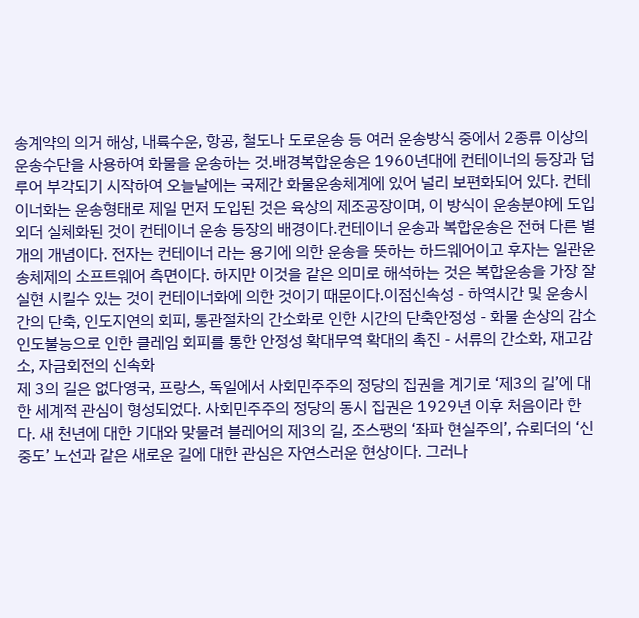송계약의 의거 해상, 내륙수운, 항공, 철도나 도로운송 등 여러 운송방식 중에서 2종류 이상의 운송수단을 사용하여 화물을 운송하는 것.배경복합운송은 1960년대에 컨테이너의 등장과 덥루어 부각되기 시작하여 오늘날에는 국제간 화물운송체계에 있어 널리 보편화되어 있다. 컨테이너화는 운송형태로 제일 먼저 도입된 것은 육상의 제조공장이며, 이 방식이 운송분야에 도입외더 실체화된 것이 컨테이너 운송 등장의 배경이다.컨테이너 운송과 복합운송은 전혀 다른 별개의 개념이다. 전자는 컨테이너 라는 용기에 의한 운송을 뜻하는 하드웨어이고 후자는 일관운송체제의 소프트웨어 측면이다. 하지만 이것을 같은 의미로 해석하는 것은 복합운송을 가장 잘실현 시킬수 있는 것이 컨테이너화에 의한 것이기 때문이다.이점신속성 - 하역시간 및 운송시간의 단축, 인도지연의 회피, 통관절차의 간소화로 인한 시간의 단축안정성 - 화물 손상의 감소 인도불능으로 인한 클레임 회피를 통한 안정성 확대무역 확대의 촉진 - 서류의 간소화, 재고감소, 자금회전의 신속화
제 3의 길은 없다영국, 프랑스, 독일에서 사회민주주의 정당의 집권을 계기로 ‘제3의 길’에 대한 세계적 관심이 형성되었다. 사회민주주의 정당의 동시 집권은 1929년 이후 처음이라 한다. 새 천년에 대한 기대와 맞물려 블레어의 제3의 길, 조스팽의 ‘좌파 현실주의’, 슈뢰더의 ‘신중도’ 노선과 같은 새로운 길에 대한 관심은 자연스러운 현상이다. 그러나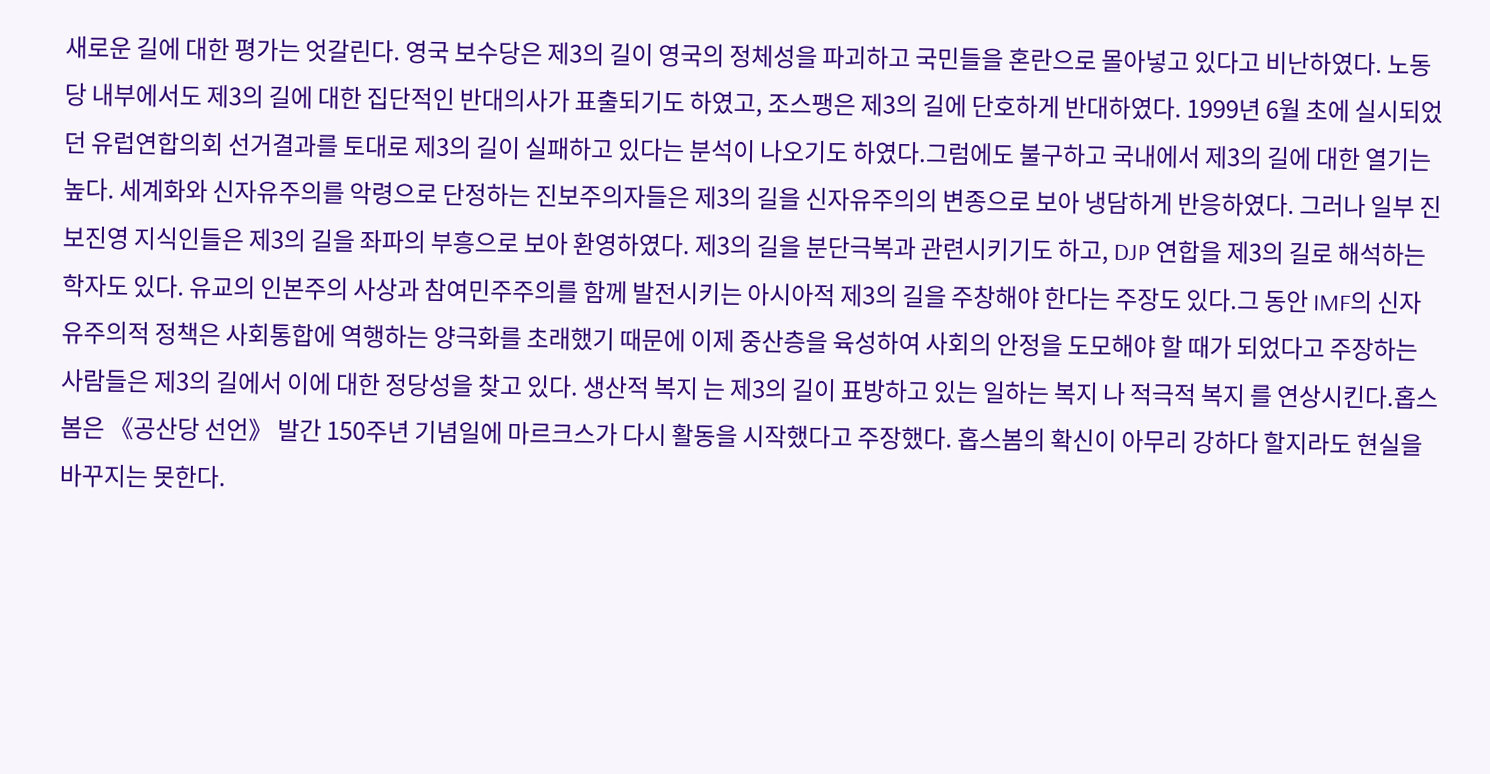새로운 길에 대한 평가는 엇갈린다. 영국 보수당은 제3의 길이 영국의 정체성을 파괴하고 국민들을 혼란으로 몰아넣고 있다고 비난하였다. 노동당 내부에서도 제3의 길에 대한 집단적인 반대의사가 표출되기도 하였고, 조스팽은 제3의 길에 단호하게 반대하였다. 1999년 6월 초에 실시되었던 유럽연합의회 선거결과를 토대로 제3의 길이 실패하고 있다는 분석이 나오기도 하였다.그럼에도 불구하고 국내에서 제3의 길에 대한 열기는 높다. 세계화와 신자유주의를 악령으로 단정하는 진보주의자들은 제3의 길을 신자유주의의 변종으로 보아 냉담하게 반응하였다. 그러나 일부 진보진영 지식인들은 제3의 길을 좌파의 부흥으로 보아 환영하였다. 제3의 길을 분단극복과 관련시키기도 하고, DJP 연합을 제3의 길로 해석하는 학자도 있다. 유교의 인본주의 사상과 참여민주주의를 함께 발전시키는 아시아적 제3의 길을 주창해야 한다는 주장도 있다.그 동안 IMF의 신자유주의적 정책은 사회통합에 역행하는 양극화를 초래했기 때문에 이제 중산층을 육성하여 사회의 안정을 도모해야 할 때가 되었다고 주장하는 사람들은 제3의 길에서 이에 대한 정당성을 찾고 있다. 생산적 복지 는 제3의 길이 표방하고 있는 일하는 복지 나 적극적 복지 를 연상시킨다.홉스봄은 《공산당 선언》 발간 150주년 기념일에 마르크스가 다시 활동을 시작했다고 주장했다. 홉스봄의 확신이 아무리 강하다 할지라도 현실을 바꾸지는 못한다.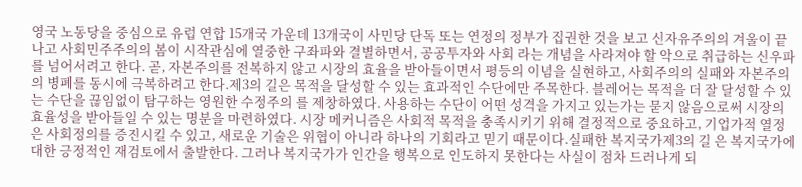영국 노동당을 중심으로 유럽 연합 15개국 가운데 13개국이 사민당 단독 또는 연정의 정부가 집권한 것을 보고 신자유주의의 겨울이 끝나고 사회민주주의의 봄이 시작관심에 열중한 구좌파와 결별하면서, 공공투자와 사회 라는 개념을 사라져야 할 악으로 취급하는 신우파를 넘어서려고 한다. 곧, 자본주의를 전복하지 않고 시장의 효율을 받아들이면서 평등의 이념을 실현하고, 사회주의의 실패와 자본주의의 병폐를 동시에 극복하려고 한다.제3의 길은 목적을 달성할 수 있는 효과적인 수단에만 주목한다. 블레어는 목적을 더 잘 달성할 수 있는 수단을 끊임없이 탐구하는 영원한 수정주의 를 제창하였다. 사용하는 수단이 어떤 성격을 가지고 있는가는 묻지 않음으로써 시장의 효율성을 받아들일 수 있는 명분을 마련하였다. 시장 메커니즘은 사회적 목적을 충족시키기 위해 결정적으로 중요하고, 기업가적 열정은 사회정의를 증진시킬 수 있고, 새로운 기술은 위협이 아니라 하나의 기회라고 믿기 때문이다.실패한 복지국가제3의 길 은 복지국가에 대한 긍정적인 재검토에서 출발한다. 그러나 복지국가가 인간을 행복으로 인도하지 못한다는 사실이 점차 드러나게 되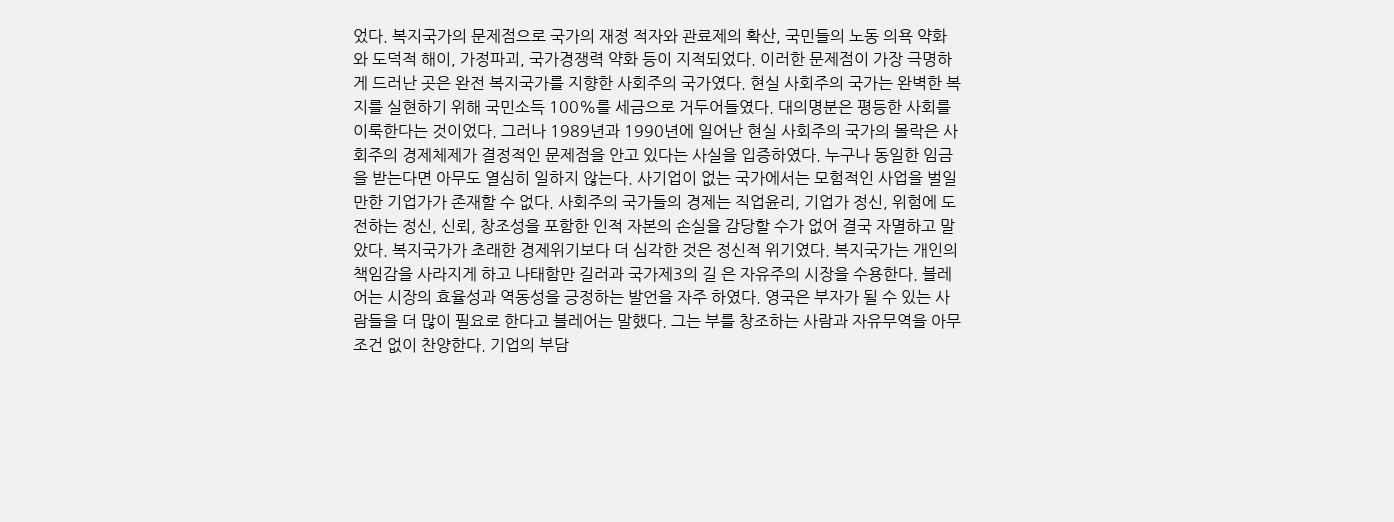었다. 복지국가의 문제점으로 국가의 재정 적자와 관료제의 확산, 국민들의 노동 의욕 약화와 도덕적 해이, 가정파괴, 국가경쟁력 약화 등이 지적되었다. 이러한 문제점이 가장 극명하게 드러난 곳은 완전 복지국가를 지향한 사회주의 국가였다. 현실 사회주의 국가는 완벽한 복지를 실현하기 위해 국민소득 100%를 세금으로 거두어들였다. 대의명분은 평등한 사회를 이룩한다는 것이었다. 그러나 1989년과 1990년에 일어난 현실 사회주의 국가의 몰락은 사회주의 경제체제가 결정적인 문제점을 안고 있다는 사실을 입증하였다. 누구나 동일한 임금을 받는다면 아무도 열심히 일하지 않는다. 사기업이 없는 국가에서는 모험적인 사업을 벌일 만한 기업가가 존재할 수 없다. 사회주의 국가들의 경제는 직업윤리, 기업가 정신, 위험에 도전하는 정신, 신뢰, 창조성을 포함한 인적 자본의 손실을 감당할 수가 없어 결국 자멸하고 말았다. 복지국가가 초래한 경제위기보다 더 심각한 것은 정신적 위기였다. 복지국가는 개인의 책임감을 사라지게 하고 나태함만 길러과 국가제3의 길 은 자유주의 시장을 수용한다. 블레어는 시장의 효율성과 역동성을 긍정하는 발언을 자주 하였다. 영국은 부자가 될 수 있는 사람들을 더 많이 필요로 한다고 블레어는 말했다. 그는 부를 창조하는 사람과 자유무역을 아무 조건 없이 찬양한다. 기업의 부담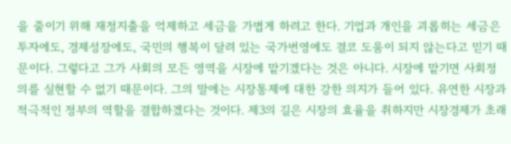을 줄이기 위해 재정지출을 억제하고 세금을 가볍게 하려고 한다. 기업과 개인을 괴롭히는 세금은 투자에도, 경제성장에도, 국민의 행복이 달려 있는 국가번영에도 결코 도움이 되지 않는다고 믿기 때문이다. 그렇다고 그가 사회의 모든 영역을 시장에 맡기겠다는 것은 아니다. 시장에 맡기면 사회정의를 실현할 수 없기 때문이다. 그의 말에는 시장통제에 대한 강한 의지가 들어 있다. 유연한 시장과 적극적인 정부의 역할을 결합하겠다는 것이다. 제3의 길은 시장의 효율을 취하지만 시장경제가 초래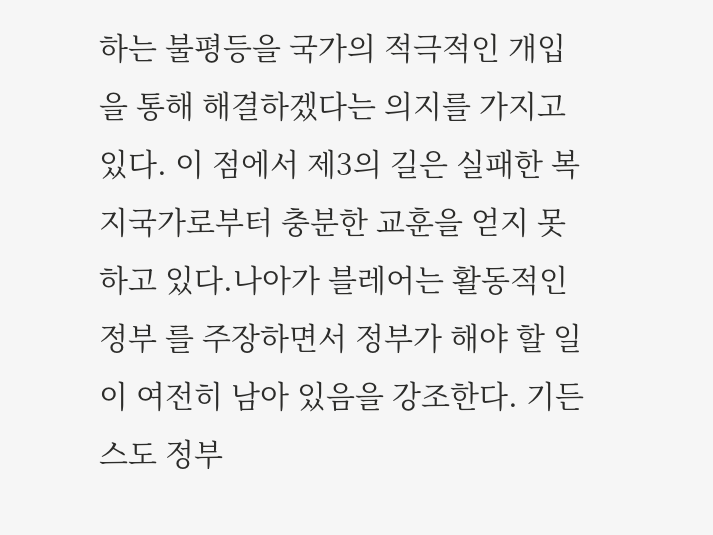하는 불평등을 국가의 적극적인 개입을 통해 해결하겠다는 의지를 가지고 있다. 이 점에서 제3의 길은 실패한 복지국가로부터 충분한 교훈을 얻지 못하고 있다.나아가 블레어는 활동적인 정부 를 주장하면서 정부가 해야 할 일이 여전히 남아 있음을 강조한다. 기든스도 정부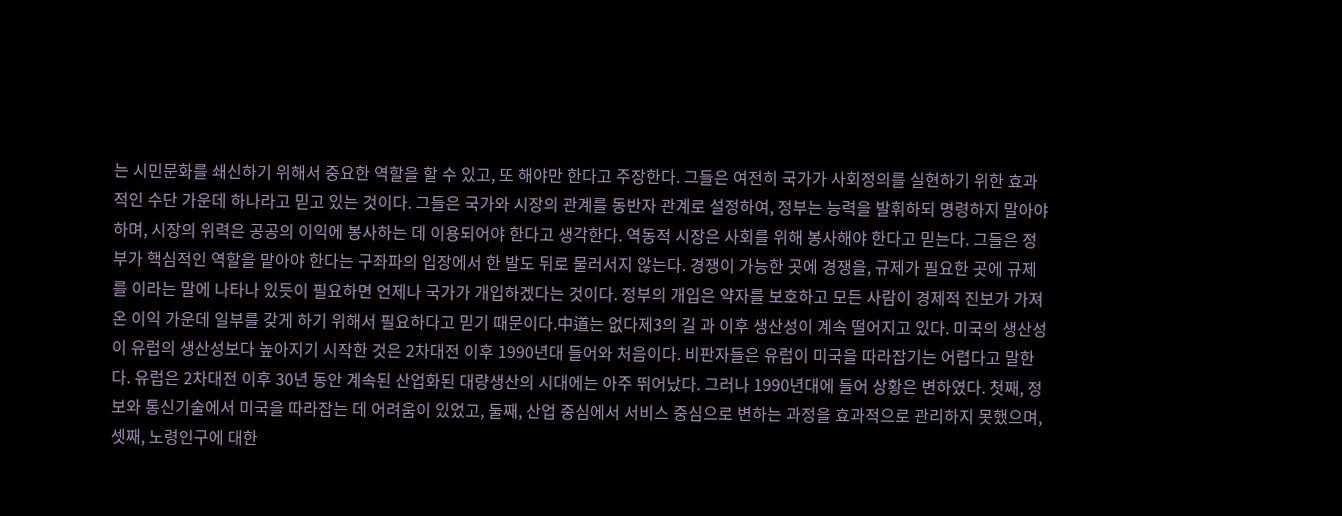는 시민문화를 쇄신하기 위해서 중요한 역할을 할 수 있고, 또 해야만 한다고 주장한다. 그들은 여전히 국가가 사회정의를 실현하기 위한 효과적인 수단 가운데 하나라고 믿고 있는 것이다. 그들은 국가와 시장의 관계를 동반자 관계로 설정하여, 정부는 능력을 발휘하되 명령하지 말아야 하며, 시장의 위력은 공공의 이익에 봉사하는 데 이용되어야 한다고 생각한다. 역동적 시장은 사회를 위해 봉사해야 한다고 믿는다. 그들은 정부가 핵심적인 역할을 맡아야 한다는 구좌파의 입장에서 한 발도 뒤로 물러서지 않는다. 경쟁이 가능한 곳에 경쟁을, 규제가 필요한 곳에 규제를 이라는 말에 나타나 있듯이 필요하면 언제나 국가가 개입하겠다는 것이다. 정부의 개입은 약자를 보호하고 모든 사람이 경제적 진보가 가져온 이익 가운데 일부를 갖게 하기 위해서 필요하다고 믿기 때문이다.中道는 없다제3의 길 과 이후 생산성이 계속 떨어지고 있다. 미국의 생산성이 유럽의 생산성보다 높아지기 시작한 것은 2차대전 이후 1990년대 들어와 처음이다. 비판자들은 유럽이 미국을 따라잡기는 어렵다고 말한다. 유럽은 2차대전 이후 30년 동안 계속된 산업화된 대량생산의 시대에는 아주 뛰어났다. 그러나 1990년대에 들어 상황은 변하였다. 첫째, 정보와 통신기술에서 미국을 따라잡는 데 어려움이 있었고, 둘째, 산업 중심에서 서비스 중심으로 변하는 과정을 효과적으로 관리하지 못했으며, 셋째, 노령인구에 대한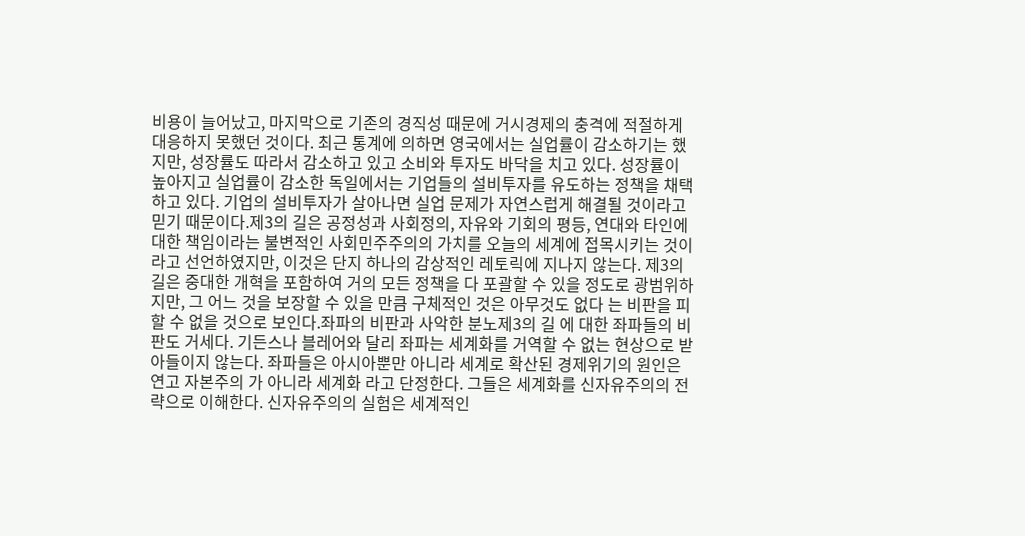비용이 늘어났고, 마지막으로 기존의 경직성 때문에 거시경제의 충격에 적절하게 대응하지 못했던 것이다. 최근 통계에 의하면 영국에서는 실업률이 감소하기는 했지만, 성장률도 따라서 감소하고 있고 소비와 투자도 바닥을 치고 있다. 성장률이 높아지고 실업률이 감소한 독일에서는 기업들의 설비투자를 유도하는 정책을 채택하고 있다. 기업의 설비투자가 살아나면 실업 문제가 자연스럽게 해결될 것이라고 믿기 때문이다.제3의 길은 공정성과 사회정의, 자유와 기회의 평등, 연대와 타인에 대한 책임이라는 불변적인 사회민주주의의 가치를 오늘의 세계에 접목시키는 것이라고 선언하였지만, 이것은 단지 하나의 감상적인 레토릭에 지나지 않는다. 제3의 길은 중대한 개혁을 포함하여 거의 모든 정책을 다 포괄할 수 있을 정도로 광범위하지만, 그 어느 것을 보장할 수 있을 만큼 구체적인 것은 아무것도 없다 는 비판을 피할 수 없을 것으로 보인다.좌파의 비판과 사악한 분노제3의 길 에 대한 좌파들의 비판도 거세다. 기든스나 블레어와 달리 좌파는 세계화를 거역할 수 없는 현상으로 받아들이지 않는다. 좌파들은 아시아뿐만 아니라 세계로 확산된 경제위기의 원인은 연고 자본주의 가 아니라 세계화 라고 단정한다. 그들은 세계화를 신자유주의의 전략으로 이해한다. 신자유주의의 실험은 세계적인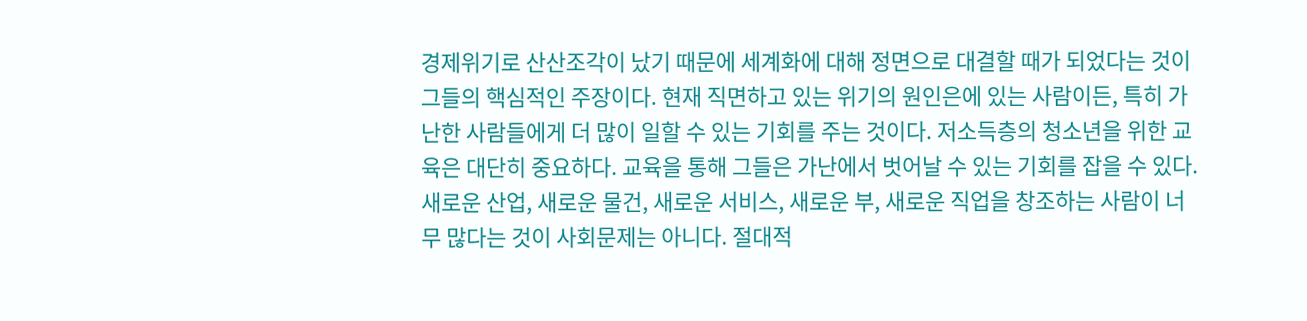경제위기로 산산조각이 났기 때문에 세계화에 대해 정면으로 대결할 때가 되었다는 것이 그들의 핵심적인 주장이다. 현재 직면하고 있는 위기의 원인은에 있는 사람이든, 특히 가난한 사람들에게 더 많이 일할 수 있는 기회를 주는 것이다. 저소득층의 청소년을 위한 교육은 대단히 중요하다. 교육을 통해 그들은 가난에서 벗어날 수 있는 기회를 잡을 수 있다. 새로운 산업, 새로운 물건, 새로운 서비스, 새로운 부, 새로운 직업을 창조하는 사람이 너무 많다는 것이 사회문제는 아니다. 절대적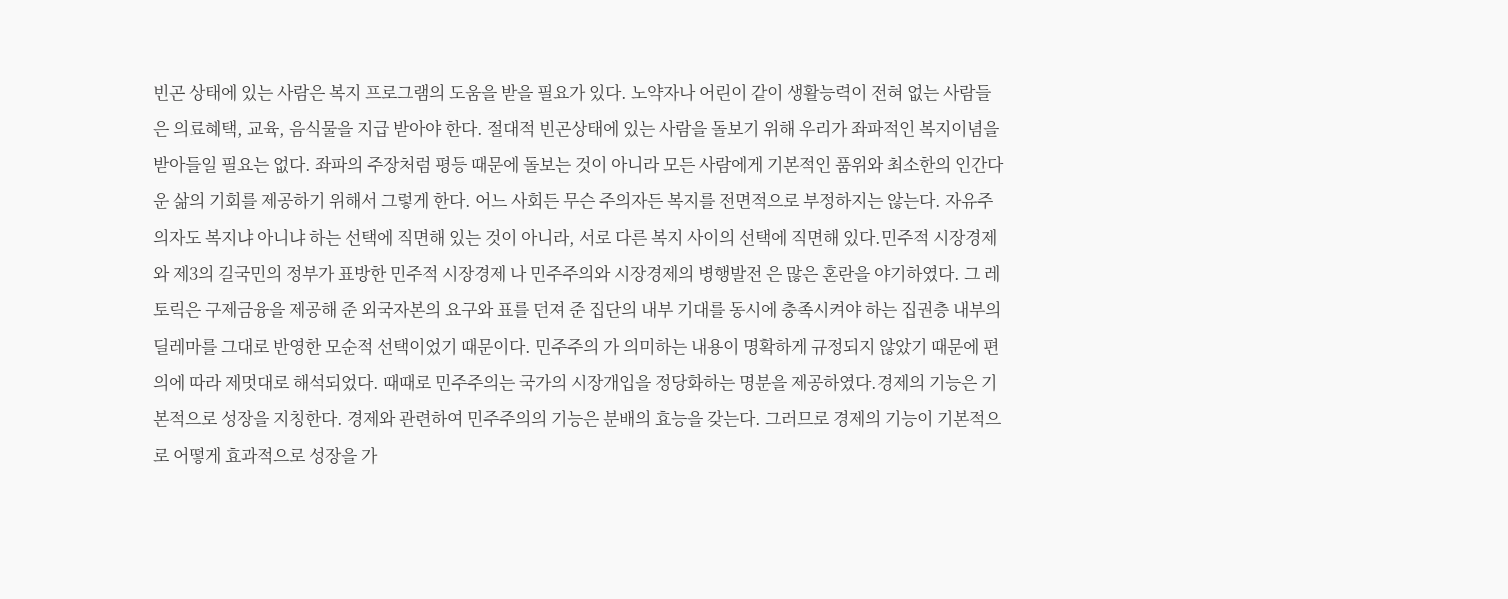빈곤 상태에 있는 사람은 복지 프로그램의 도움을 받을 필요가 있다. 노약자나 어린이 같이 생활능력이 전혀 없는 사람들은 의료혜택, 교육, 음식물을 지급 받아야 한다. 절대적 빈곤상태에 있는 사람을 돌보기 위해 우리가 좌파적인 복지이념을 받아들일 필요는 없다. 좌파의 주장처럼 평등 때문에 돌보는 것이 아니라 모든 사람에게 기본적인 품위와 최소한의 인간다운 삶의 기회를 제공하기 위해서 그렇게 한다. 어느 사회든 무슨 주의자든 복지를 전면적으로 부정하지는 않는다. 자유주의자도 복지냐 아니냐 하는 선택에 직면해 있는 것이 아니라, 서로 다른 복지 사이의 선택에 직면해 있다.민주적 시장경제와 제3의 길국민의 정부가 표방한 민주적 시장경제 나 민주주의와 시장경제의 병행발전 은 많은 혼란을 야기하였다. 그 레토릭은 구제금융을 제공해 준 외국자본의 요구와 표를 던져 준 집단의 내부 기대를 동시에 충족시켜야 하는 집권층 내부의 딜레마를 그대로 반영한 모순적 선택이었기 때문이다. 민주주의 가 의미하는 내용이 명확하게 규정되지 않았기 때문에 편의에 따라 제멋대로 해석되었다. 때때로 민주주의는 국가의 시장개입을 정당화하는 명분을 제공하였다.경제의 기능은 기본적으로 성장을 지칭한다. 경제와 관련하여 민주주의의 기능은 분배의 효능을 갖는다. 그러므로 경제의 기능이 기본적으로 어떻게 효과적으로 성장을 가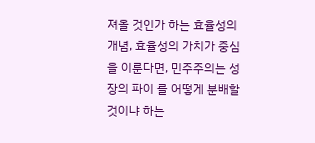져올 것인가 하는 효율성의 개념, 효율성의 가치가 중심을 이룬다면, 민주주의는 성장의 파이 를 어떻게 분배할 것이냐 하는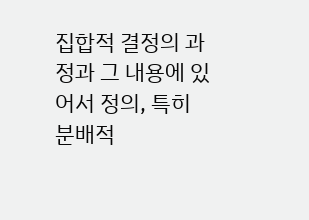집합적 결정의 과정과 그 내용에 있어서 정의, 특히 분배적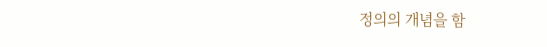정의의 개념을 함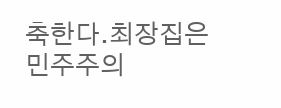축한다.최장집은 민주주의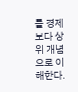를 경제보다 상위 개념으로 이해한다.